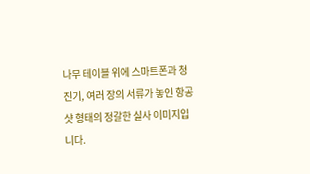나무 테이블 위에 스마트폰과 청진기, 여러 장의 서류가 놓인 항공샷 형태의 정갈한 실사 이미지입니다.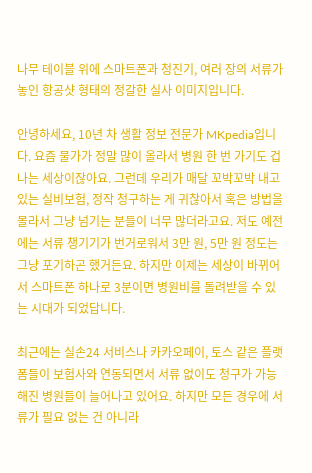나무 테이블 위에 스마트폰과 청진기, 여러 장의 서류가 놓인 항공샷 형태의 정갈한 실사 이미지입니다.

안녕하세요, 10년 차 생활 정보 전문가 MKpedia입니다. 요즘 물가가 정말 많이 올라서 병원 한 번 가기도 겁나는 세상이잖아요. 그런데 우리가 매달 꼬박꼬박 내고 있는 실비보험, 정작 청구하는 게 귀찮아서 혹은 방법을 몰라서 그냥 넘기는 분들이 너무 많더라고요. 저도 예전에는 서류 챙기기가 번거로워서 3만 원, 5만 원 정도는 그냥 포기하곤 했거든요. 하지만 이제는 세상이 바뀌어서 스마트폰 하나로 3분이면 병원비를 돌려받을 수 있는 시대가 되었답니다.

최근에는 실손24 서비스나 카카오페이, 토스 같은 플랫폼들이 보험사와 연동되면서 서류 없이도 청구가 가능해진 병원들이 늘어나고 있어요. 하지만 모든 경우에 서류가 필요 없는 건 아니라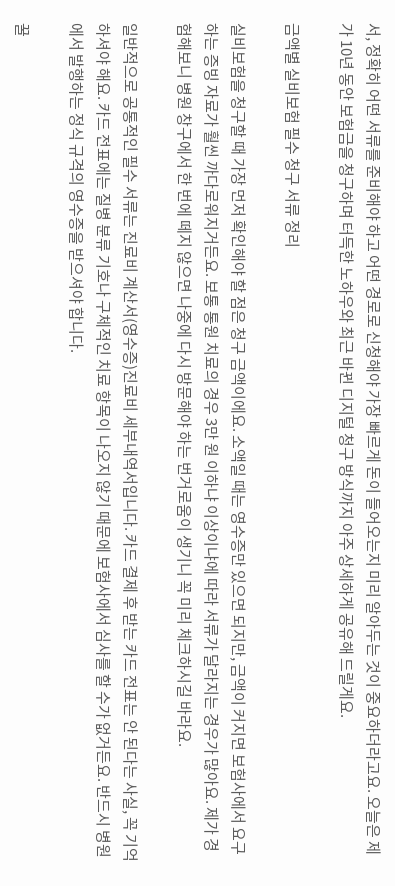서, 정확히 어떤 서류를 준비해야 하고 어떤 경로로 신청해야 가장 빠르게 돈이 들어오는지 미리 알아두는 것이 중요하더라고요. 오늘은 제가 10년 동안 보험금을 청구하며 터득한 노하우와 최근 바뀐 디지털 청구 방식까지 아주 상세하게 공유해 드릴게요.

금액별 실비보험 필수 청구 서류 정리

실비보험을 청구할 때 가장 먼저 확인해야 할 점은 청구 금액이에요. 소액일 때는 영수증만 있으면 되지만, 금액이 커지면 보험사에서 요구하는 증빙 자료가 훨씬 까다로워지거든요. 보통 통원 치료의 경우 3만 원 이하냐 이상이냐에 따라 서류가 달라지는 경우가 많아요. 제가 경험해보니 병원 창구에서 한 번에 떼지 않으면 나중에 다시 방문해야 하는 번거로움이 생기니 꼭 미리 체크하시길 바라요.

일반적으로 공통적인 필수 서류는 진료비 계산서(영수증)진료비 세부내역서입니다. 카드 결제 후 받는 카드 전표는 안 된다는 사실, 꼭 기억하셔야 해요. 카드 전표에는 질병 분류 기호나 구체적인 치료 항목이 나오지 않기 때문에 보험사에서 심사를 할 수가 없거든요. 반드시 병원에서 발행하는 정식 규격의 영수증을 받으셔야 합니다.

꿀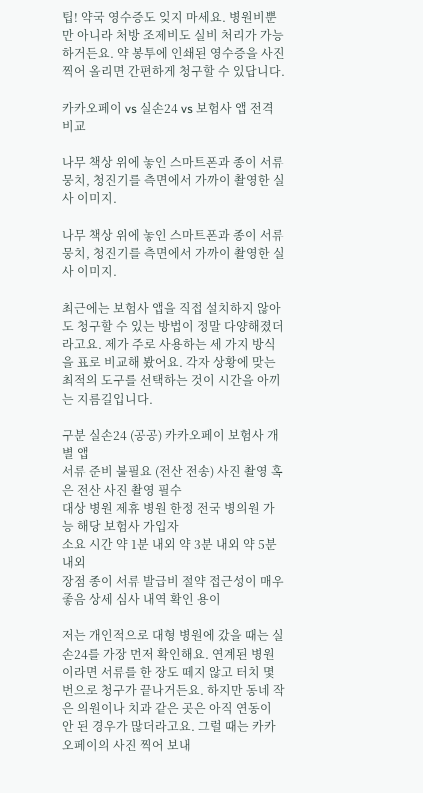팁! 약국 영수증도 잊지 마세요. 병원비뿐만 아니라 처방 조제비도 실비 처리가 가능하거든요. 약 봉투에 인쇄된 영수증을 사진 찍어 올리면 간편하게 청구할 수 있답니다.

카카오페이 vs 실손24 vs 보험사 앱 전격 비교

나무 책상 위에 놓인 스마트폰과 종이 서류 뭉치, 청진기를 측면에서 가까이 촬영한 실사 이미지.

나무 책상 위에 놓인 스마트폰과 종이 서류 뭉치, 청진기를 측면에서 가까이 촬영한 실사 이미지.

최근에는 보험사 앱을 직접 설치하지 않아도 청구할 수 있는 방법이 정말 다양해졌더라고요. 제가 주로 사용하는 세 가지 방식을 표로 비교해 봤어요. 각자 상황에 맞는 최적의 도구를 선택하는 것이 시간을 아끼는 지름길입니다.

구분 실손24 (공공) 카카오페이 보험사 개별 앱
서류 준비 불필요 (전산 전송) 사진 촬영 혹은 전산 사진 촬영 필수
대상 병원 제휴 병원 한정 전국 병의원 가능 해당 보험사 가입자
소요 시간 약 1분 내외 약 3분 내외 약 5분 내외
장점 종이 서류 발급비 절약 접근성이 매우 좋음 상세 심사 내역 확인 용이

저는 개인적으로 대형 병원에 갔을 때는 실손24를 가장 먼저 확인해요. 연계된 병원이라면 서류를 한 장도 떼지 않고 터치 몇 번으로 청구가 끝나거든요. 하지만 동네 작은 의원이나 치과 같은 곳은 아직 연동이 안 된 경우가 많더라고요. 그럴 때는 카카오페이의 사진 찍어 보내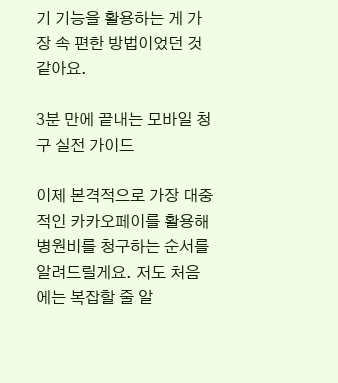기 기능을 활용하는 게 가장 속 편한 방법이었던 것 같아요.

3분 만에 끝내는 모바일 청구 실전 가이드

이제 본격적으로 가장 대중적인 카카오페이를 활용해 병원비를 청구하는 순서를 알려드릴게요. 저도 처음에는 복잡할 줄 알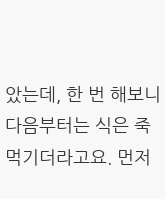았는데, 한 번 해보니 다음부터는 식은 죽 먹기더라고요. 먼저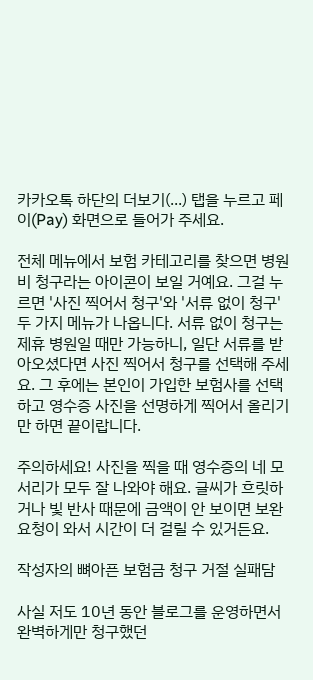카카오톡 하단의 더보기(...) 탭을 누르고 페이(Pay) 화면으로 들어가 주세요.

전체 메뉴에서 보험 카테고리를 찾으면 병원비 청구라는 아이콘이 보일 거예요. 그걸 누르면 '사진 찍어서 청구'와 '서류 없이 청구' 두 가지 메뉴가 나옵니다. 서류 없이 청구는 제휴 병원일 때만 가능하니, 일단 서류를 받아오셨다면 사진 찍어서 청구를 선택해 주세요. 그 후에는 본인이 가입한 보험사를 선택하고 영수증 사진을 선명하게 찍어서 올리기만 하면 끝이랍니다.

주의하세요! 사진을 찍을 때 영수증의 네 모서리가 모두 잘 나와야 해요. 글씨가 흐릿하거나 빛 반사 때문에 금액이 안 보이면 보완 요청이 와서 시간이 더 걸릴 수 있거든요.

작성자의 뼈아픈 보험금 청구 거절 실패담

사실 저도 10년 동안 블로그를 운영하면서 완벽하게만 청구했던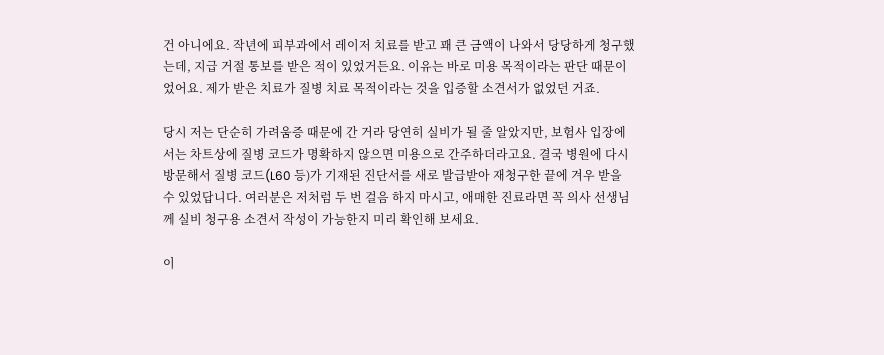건 아니에요. 작년에 피부과에서 레이저 치료를 받고 꽤 큰 금액이 나와서 당당하게 청구했는데, 지급 거절 통보를 받은 적이 있었거든요. 이유는 바로 미용 목적이라는 판단 때문이었어요. 제가 받은 치료가 질병 치료 목적이라는 것을 입증할 소견서가 없었던 거죠.

당시 저는 단순히 가려움증 때문에 간 거라 당연히 실비가 될 줄 알았지만, 보험사 입장에서는 차트상에 질병 코드가 명확하지 않으면 미용으로 간주하더라고요. 결국 병원에 다시 방문해서 질병 코드(L60 등)가 기재된 진단서를 새로 발급받아 재청구한 끝에 겨우 받을 수 있었답니다. 여러분은 저처럼 두 번 걸음 하지 마시고, 애매한 진료라면 꼭 의사 선생님께 실비 청구용 소견서 작성이 가능한지 미리 확인해 보세요.

이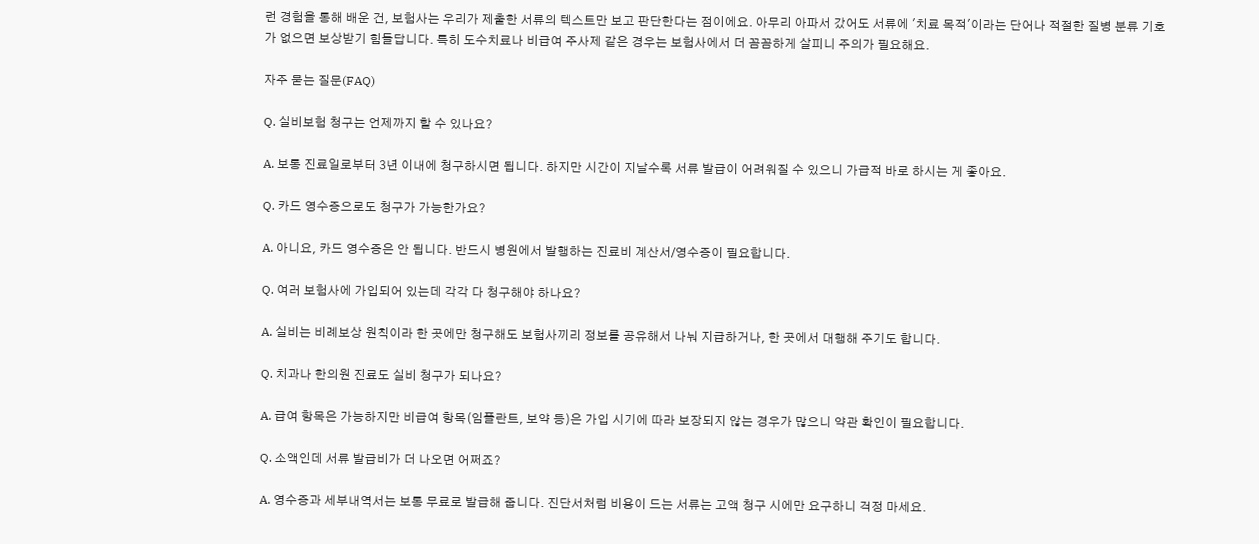런 경험을 통해 배운 건, 보험사는 우리가 제출한 서류의 텍스트만 보고 판단한다는 점이에요. 아무리 아파서 갔어도 서류에 '치료 목적'이라는 단어나 적절한 질병 분류 기호가 없으면 보상받기 힘들답니다. 특히 도수치료나 비급여 주사제 같은 경우는 보험사에서 더 꼼꼼하게 살피니 주의가 필요해요.

자주 묻는 질문(FAQ)

Q. 실비보험 청구는 언제까지 할 수 있나요?

A. 보통 진료일로부터 3년 이내에 청구하시면 됩니다. 하지만 시간이 지날수록 서류 발급이 어려워질 수 있으니 가급적 바로 하시는 게 좋아요.

Q. 카드 영수증으로도 청구가 가능한가요?

A. 아니요, 카드 영수증은 안 됩니다. 반드시 병원에서 발행하는 진료비 계산서/영수증이 필요합니다.

Q. 여러 보험사에 가입되어 있는데 각각 다 청구해야 하나요?

A. 실비는 비례보상 원칙이라 한 곳에만 청구해도 보험사끼리 정보를 공유해서 나눠 지급하거나, 한 곳에서 대행해 주기도 합니다.

Q. 치과나 한의원 진료도 실비 청구가 되나요?

A. 급여 항목은 가능하지만 비급여 항목(임플란트, 보약 등)은 가입 시기에 따라 보장되지 않는 경우가 많으니 약관 확인이 필요합니다.

Q. 소액인데 서류 발급비가 더 나오면 어쩌죠?

A. 영수증과 세부내역서는 보통 무료로 발급해 줍니다. 진단서처럼 비용이 드는 서류는 고액 청구 시에만 요구하니 걱정 마세요.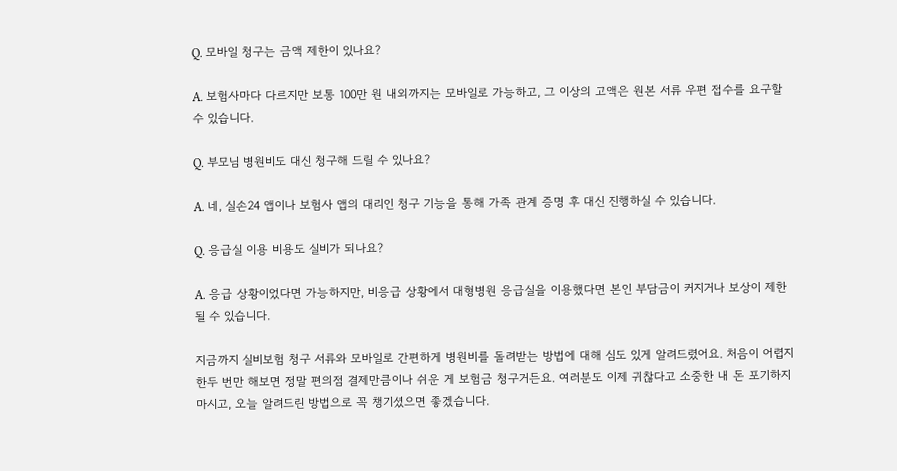Q. 모바일 청구는 금액 제한이 있나요?

A. 보험사마다 다르지만 보통 100만 원 내외까지는 모바일로 가능하고, 그 이상의 고액은 원본 서류 우편 접수를 요구할 수 있습니다.

Q. 부모님 병원비도 대신 청구해 드릴 수 있나요?

A. 네, 실손24 앱이나 보험사 앱의 대리인 청구 기능을 통해 가족 관계 증명 후 대신 진행하실 수 있습니다.

Q. 응급실 이용 비용도 실비가 되나요?

A. 응급 상황이었다면 가능하지만, 비응급 상황에서 대형병원 응급실을 이용했다면 본인 부담금이 커지거나 보상이 제한될 수 있습니다.

지금까지 실비보험 청구 서류와 모바일로 간편하게 병원비를 돌려받는 방법에 대해 심도 있게 알려드렸어요. 처음이 어렵지 한두 번만 해보면 정말 편의점 결제만큼이나 쉬운 게 보험금 청구거든요. 여러분도 이제 귀찮다고 소중한 내 돈 포기하지 마시고, 오늘 알려드린 방법으로 꼭 챙기셨으면 좋겠습니다.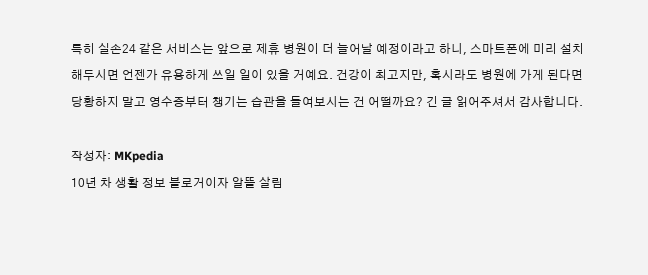특히 실손24 같은 서비스는 앞으로 제휴 병원이 더 늘어날 예정이라고 하니, 스마트폰에 미리 설치해두시면 언젠가 유용하게 쓰일 일이 있을 거예요. 건강이 최고지만, 혹시라도 병원에 가게 된다면 당황하지 말고 영수증부터 챙기는 습관을 들여보시는 건 어떨까요? 긴 글 읽어주셔서 감사합니다.

작성자: MKpedia
10년 차 생활 정보 블로거이자 알뜰 살림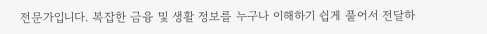전문가입니다. 복잡한 금융 및 생활 정보를 누구나 이해하기 쉽게 풀어서 전달하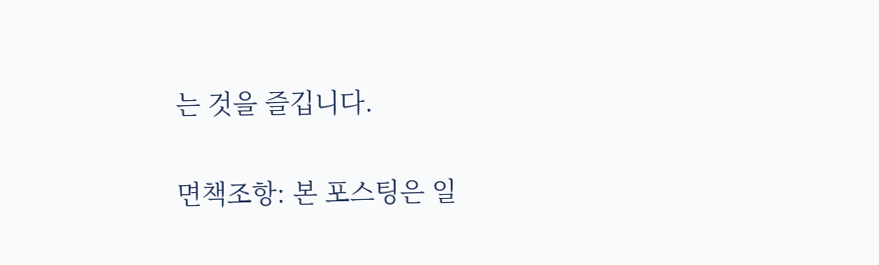는 것을 즐깁니다.

면책조항: 본 포스팅은 일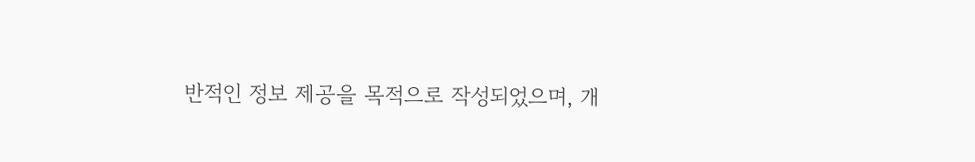반적인 정보 제공을 목적으로 작성되었으며, 개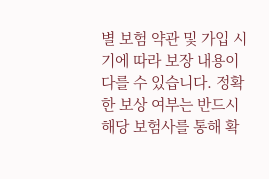별 보험 약관 및 가입 시기에 따라 보장 내용이 다를 수 있습니다. 정확한 보상 여부는 반드시 해당 보험사를 통해 확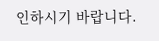인하시기 바랍니다.